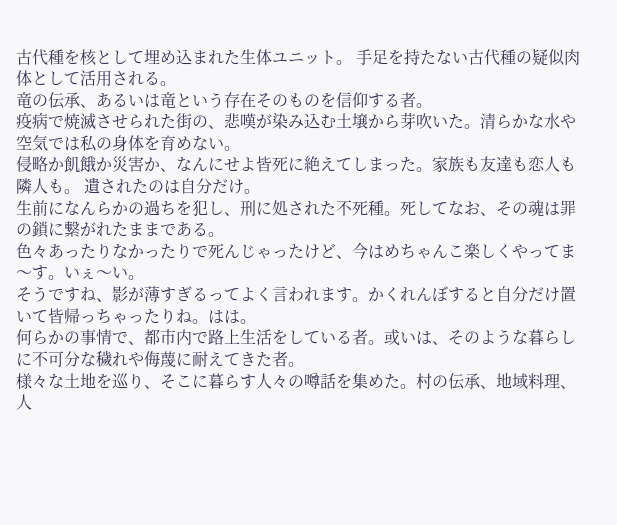古代種を核として埋め込まれた生体ユニット。 手足を持たない古代種の疑似肉体として活用される。
竜の伝承、あるいは竜という存在そのものを信仰する者。
疫病で焼滅させられた街の、悲嘆が染み込む土壌から芽吹いた。清らかな水や空気では私の身体を育めない。
侵略か飢餓か災害か、なんにせよ皆死に絶えてしまった。家族も友達も恋人も隣人も。 遺されたのは自分だけ。
生前になんらかの過ちを犯し、刑に処された不死種。死してなお、その魂は罪の鎖に繋がれたままである。
色々あったりなかったりで死んじゃったけど、今はめちゃんこ楽しくやってま〜す。いぇ〜い。
そうですね、影が薄すぎるってよく言われます。かくれんぼすると自分だけ置いて皆帰っちゃったりね。はは。
何らかの事情で、都市内で路上生活をしている者。或いは、そのような暮らしに不可分な穢れや侮蔑に耐えてきた者。
様々な土地を巡り、そこに暮らす人々の噂話を集めた。村の伝承、地域料理、人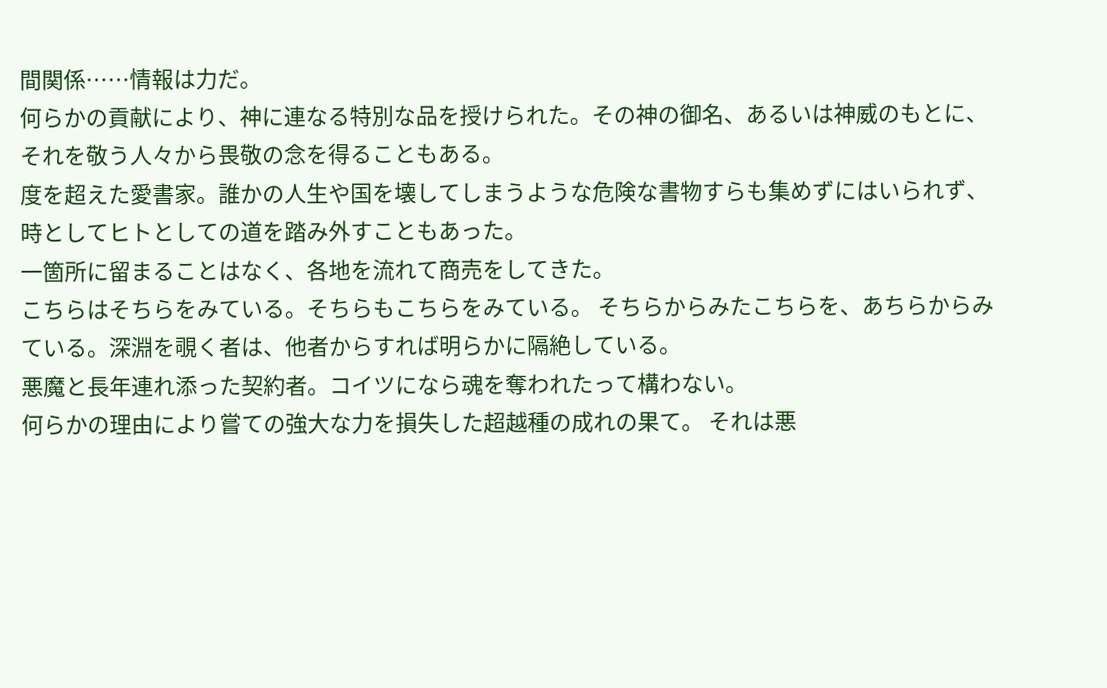間関係……情報は力だ。
何らかの貢献により、神に連なる特別な品を授けられた。その神の御名、あるいは神威のもとに、それを敬う人々から畏敬の念を得ることもある。
度を超えた愛書家。誰かの人生や国を壊してしまうような危険な書物すらも集めずにはいられず、時としてヒトとしての道を踏み外すこともあった。
一箇所に留まることはなく、各地を流れて商売をしてきた。
こちらはそちらをみている。そちらもこちらをみている。 そちらからみたこちらを、あちらからみている。深淵を覗く者は、他者からすれば明らかに隔絶している。
悪魔と長年連れ添った契約者。コイツになら魂を奪われたって構わない。
何らかの理由により嘗ての強大な力を損失した超越種の成れの果て。 それは悪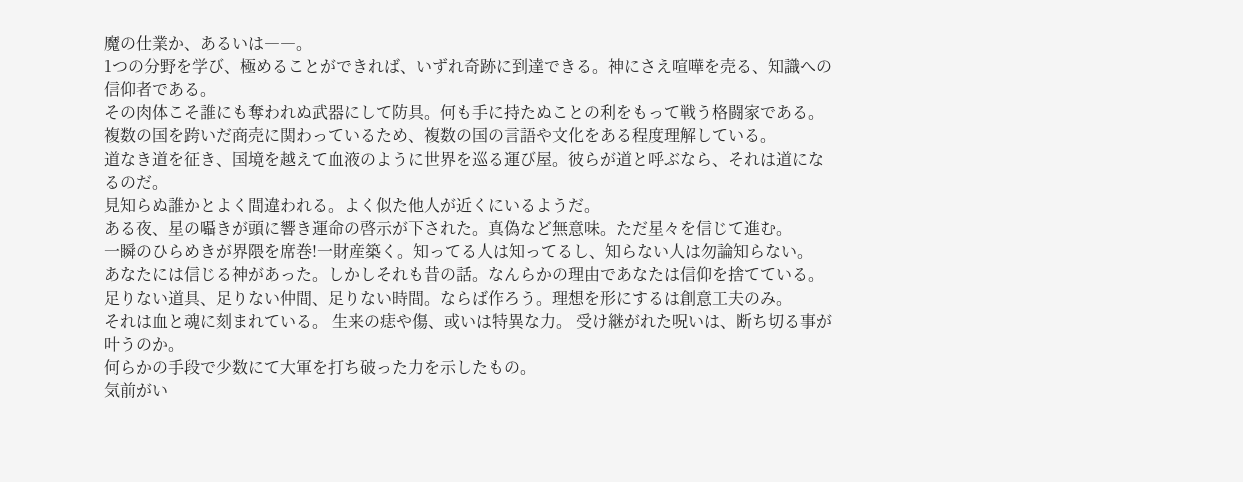魔の仕業か、あるいは――。
1つの分野を学び、極めることができれば、いずれ奇跡に到達できる。神にさえ喧嘩を売る、知識への信仰者である。
その肉体こそ誰にも奪われぬ武器にして防具。何も手に持たぬことの利をもって戦う格闘家である。
複数の国を跨いだ商売に関わっているため、複数の国の言語や文化をある程度理解している。
道なき道を征き、国境を越えて血液のように世界を巡る運び屋。彼らが道と呼ぶなら、それは道になるのだ。
見知らぬ誰かとよく間違われる。よく似た他人が近くにいるようだ。
ある夜、星の囁きが頭に響き運命の啓示が下された。真偽など無意味。ただ星々を信じて進む。
一瞬のひらめきが界隈を席巻!一財産築く。知ってる人は知ってるし、知らない人は勿論知らない。
あなたには信じる神があった。しかしそれも昔の話。なんらかの理由であなたは信仰を捨てている。
足りない道具、足りない仲間、足りない時間。ならば作ろう。理想を形にするは創意工夫のみ。
それは血と魂に刻まれている。 生来の痣や傷、或いは特異な力。 受け継がれた呪いは、断ち切る事が叶うのか。
何らかの手段で少数にて大軍を打ち破った力を示したもの。
気前がい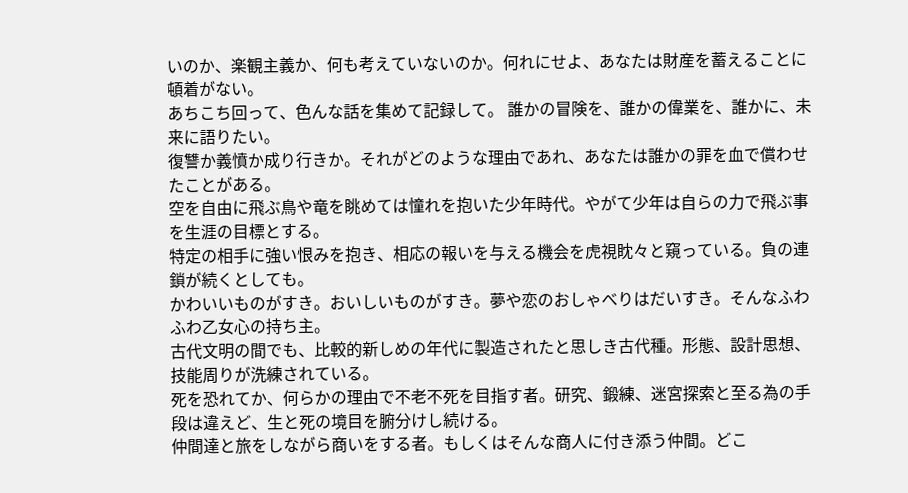いのか、楽観主義か、何も考えていないのか。何れにせよ、あなたは財産を蓄えることに頓着がない。
あちこち回って、色んな話を集めて記録して。 誰かの冒険を、誰かの偉業を、誰かに、未来に語りたい。
復讐か義憤か成り行きか。それがどのような理由であれ、あなたは誰かの罪を血で償わせたことがある。
空を自由に飛ぶ鳥や竜を眺めては憧れを抱いた少年時代。やがて少年は自らの力で飛ぶ事を生涯の目標とする。
特定の相手に強い恨みを抱き、相応の報いを与える機会を虎視眈々と窺っている。負の連鎖が続くとしても。
かわいいものがすき。おいしいものがすき。夢や恋のおしゃべりはだいすき。そんなふわふわ乙女心の持ち主。
古代文明の間でも、比較的新しめの年代に製造されたと思しき古代種。形態、設計思想、技能周りが洗練されている。
死を恐れてか、何らかの理由で不老不死を目指す者。研究、鍛練、迷宮探索と至る為の手段は違えど、生と死の境目を腑分けし続ける。
仲間達と旅をしながら商いをする者。もしくはそんな商人に付き添う仲間。どこ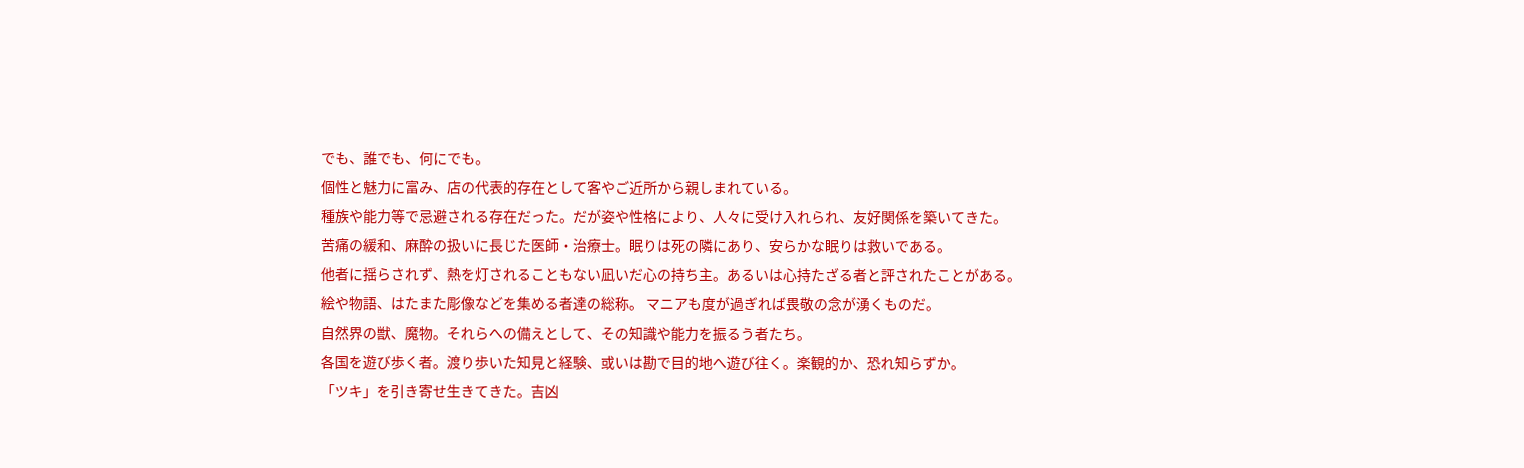でも、誰でも、何にでも。
個性と魅力に富み、店の代表的存在として客やご近所から親しまれている。
種族や能力等で忌避される存在だった。だが姿や性格により、人々に受け入れられ、友好関係を築いてきた。
苦痛の緩和、麻酔の扱いに長じた医師・治療士。眠りは死の隣にあり、安らかな眠りは救いである。
他者に揺らされず、熱を灯されることもない凪いだ心の持ち主。あるいは心持たざる者と評されたことがある。
絵や物語、はたまた彫像などを集める者達の総称。 マニアも度が過ぎれば畏敬の念が湧くものだ。
自然界の獣、魔物。それらへの備えとして、その知識や能力を振るう者たち。
各国を遊び歩く者。渡り歩いた知見と経験、或いは勘で目的地へ遊び往く。楽観的か、恐れ知らずか。
「ツキ」を引き寄せ生きてきた。吉凶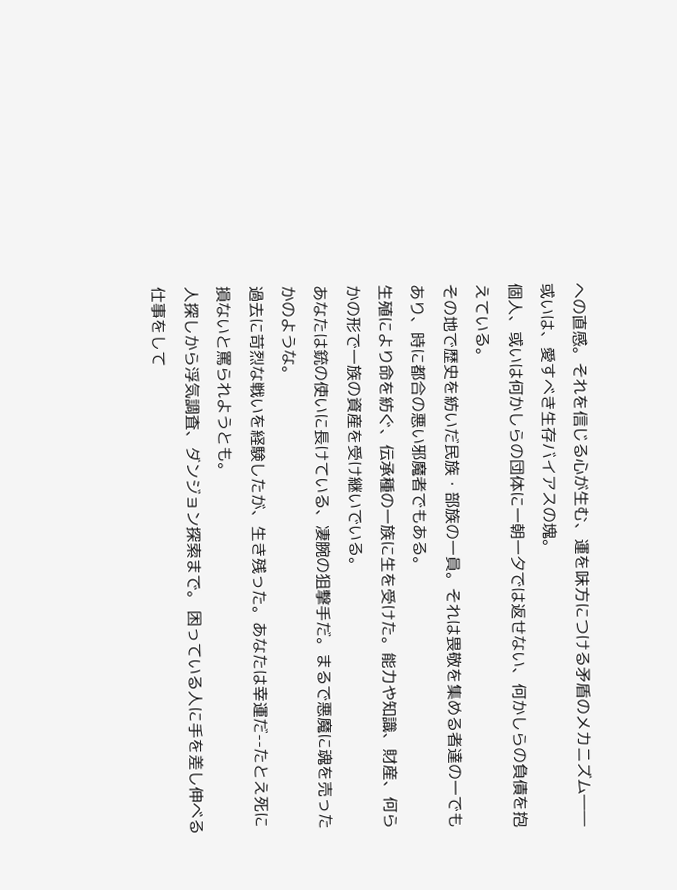への直感。それを信じる心が生む、運を味方につける矛盾のメカニズム――或いは、愛すべき生存バイアスの塊。
個人、或いは何かしらの団体に一朝一夕では返せない、何かしらの負債を抱えている。
その地で歴史を紡いだ民族・部族の一員。それは畏敬を集める者達の一でもあり、時に都合の悪い邪魔者でもある。
生殖により命を紡ぐ、伝承種の一族に生を受けた。能力や知識、財産、何らかの形で一族の資産を受け継いでいる。
あなたは銃の使いに長けている、凄腕の狙撃手だ。まるで悪魔に魂を売ったかのような。
過去に苛烈な戦いを経験したが、生き残った。あなたは幸運だ--たとえ死に損ないと罵られようとも。
人探しから浮気調査、ダンジョン探索まで。 困っている人に手を差し伸べる仕事をして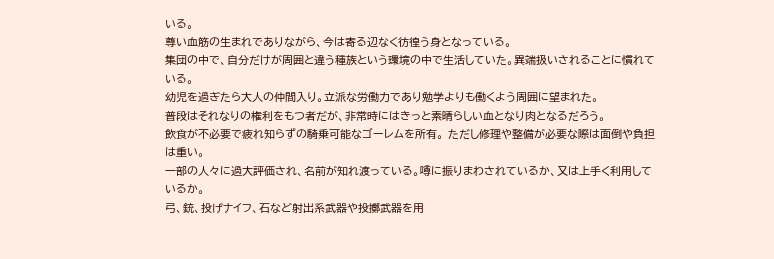いる。
尊い血筋の生まれでありながら、今は寄る辺なく彷徨う身となっている。
集団の中で、自分だけが周囲と違う種族という環境の中で生活していた。異端扱いされることに慣れている。
幼児を過ぎたら大人の仲間入り。立派な労働力であり勉学よりも働くよう周囲に望まれた。
普段はそれなりの権利をもつ者だが、非常時にはきっと素晴らしい血となり肉となるだろう。
飲食が不必要で疲れ知らずの騎乗可能なゴーレムを所有。 ただし修理や整備が必要な際は面倒や負担は重い。
一部の人々に過大評価され、名前が知れ渡っている。噂に振りまわされているか、又は上手く利用しているか。
弓、銃、投げナイフ、石など射出系武器や投擲武器を用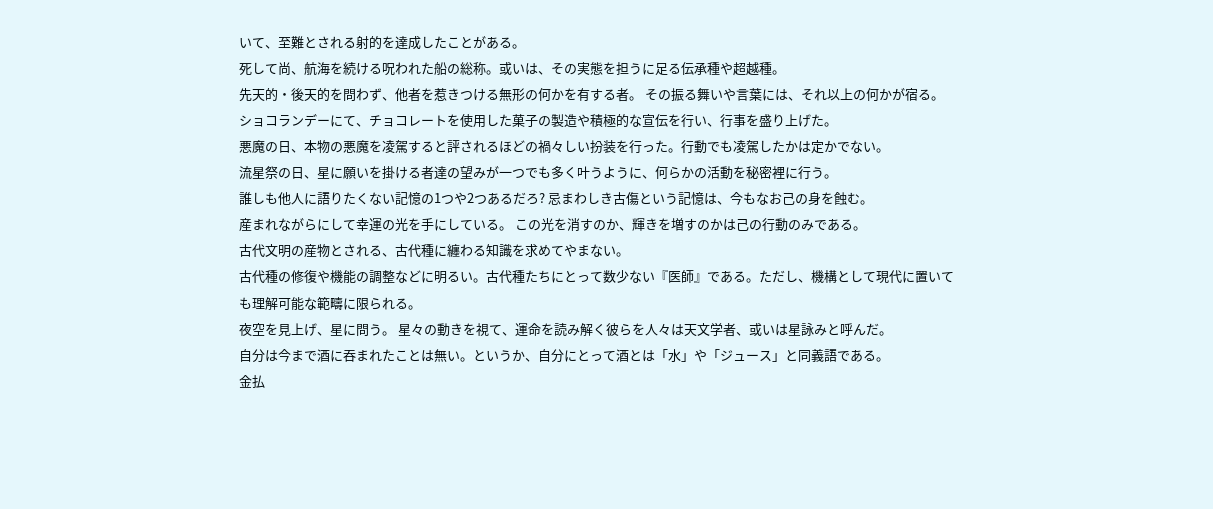いて、至難とされる射的を達成したことがある。
死して尚、航海を続ける呪われた船の総称。或いは、その実態を担うに足る伝承種や超越種。
先天的・後天的を問わず、他者を惹きつける無形の何かを有する者。 その振る舞いや言葉には、それ以上の何かが宿る。
ショコランデーにて、チョコレートを使用した菓子の製造や積極的な宣伝を行い、行事を盛り上げた。
悪魔の日、本物の悪魔を凌駕すると評されるほどの禍々しい扮装を行った。行動でも凌駕したかは定かでない。
流星祭の日、星に願いを掛ける者達の望みが一つでも多く叶うように、何らかの活動を秘密裡に行う。
誰しも他人に語りたくない記憶の1つや2つあるだろ? 忌まわしき古傷という記憶は、今もなお己の身を蝕む。
産まれながらにして幸運の光を手にしている。 この光を消すのか、輝きを増すのかは己の行動のみである。
古代文明の産物とされる、古代種に纏わる知識を求めてやまない。
古代種の修復や機能の調整などに明るい。古代種たちにとって数少ない『医師』である。ただし、機構として現代に置いても理解可能な範疇に限られる。
夜空を見上げ、星に問う。 星々の動きを視て、運命を読み解く彼らを人々は天文学者、或いは星詠みと呼んだ。
自分は今まで酒に吞まれたことは無い。というか、自分にとって酒とは「水」や「ジュース」と同義語である。
金払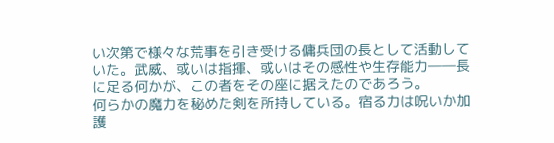い次第で様々な荒事を引き受ける傭兵団の長として活動していた。武威、或いは指揮、或いはその感性や生存能力――長に足る何かが、この者をその座に据えたのであろう。
何らかの魔力を秘めた剣を所持している。宿る力は呪いか加護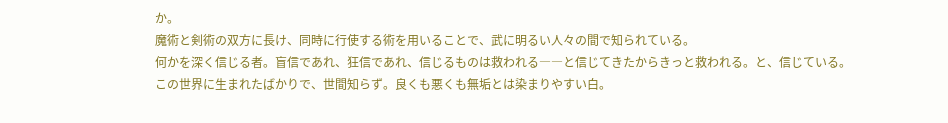か。
魔術と剣術の双方に長け、同時に行使する術を用いることで、武に明るい人々の間で知られている。
何かを深く信じる者。盲信であれ、狂信であれ、信じるものは救われる――と信じてきたからきっと救われる。と、信じている。
この世界に生まれたばかりで、世間知らず。良くも悪くも無垢とは染まりやすい白。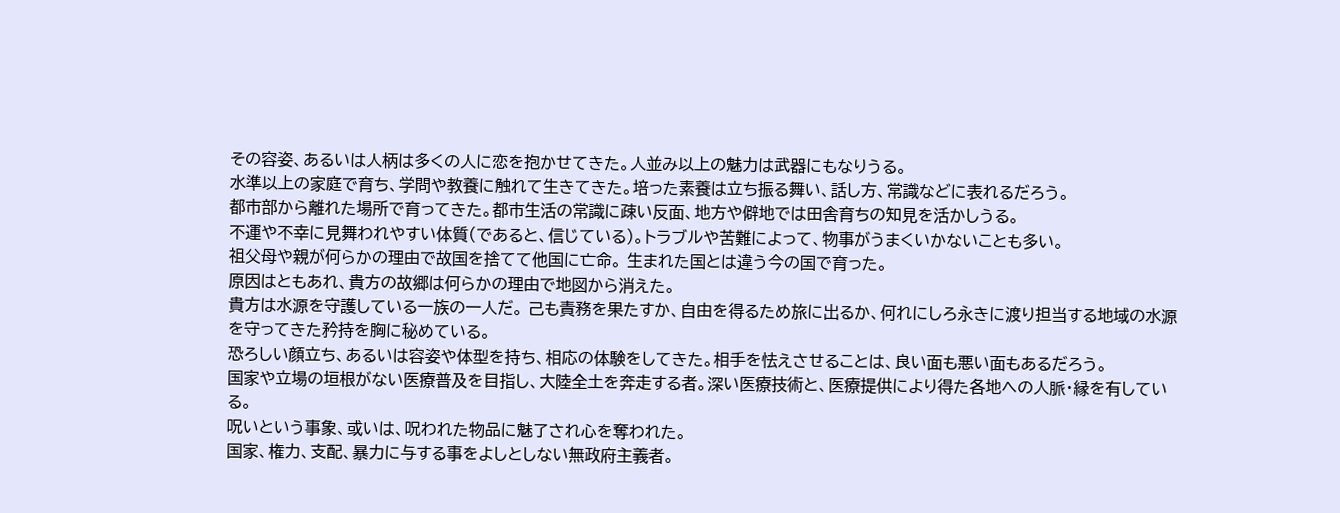その容姿、あるいは人柄は多くの人に恋を抱かせてきた。人並み以上の魅力は武器にもなりうる。
水準以上の家庭で育ち、学問や教養に触れて生きてきた。培った素養は立ち振る舞い、話し方、常識などに表れるだろう。
都市部から離れた場所で育ってきた。都市生活の常識に疎い反面、地方や僻地では田舎育ちの知見を活かしうる。
不運や不幸に見舞われやすい体質(であると、信じている)。トラブルや苦難によって、物事がうまくいかないことも多い。
祖父母や親が何らかの理由で故国を捨てて他国に亡命。 生まれた国とは違う今の国で育った。
原因はともあれ、貴方の故郷は何らかの理由で地図から消えた。
貴方は水源を守護している一族の一人だ。 己も責務を果たすか、自由を得るため旅に出るか、何れにしろ永きに渡り担当する地域の水源を守ってきた矜持を胸に秘めている。
恐ろしい顔立ち、あるいは容姿や体型を持ち、相応の体験をしてきた。相手を怯えさせることは、良い面も悪い面もあるだろう。
国家や立場の垣根がない医療普及を目指し、大陸全土を奔走する者。深い医療技術と、医療提供により得た各地への人脈・縁を有している。
呪いという事象、或いは、呪われた物品に魅了され心を奪われた。
国家、権力、支配、暴力に与する事をよしとしない無政府主義者。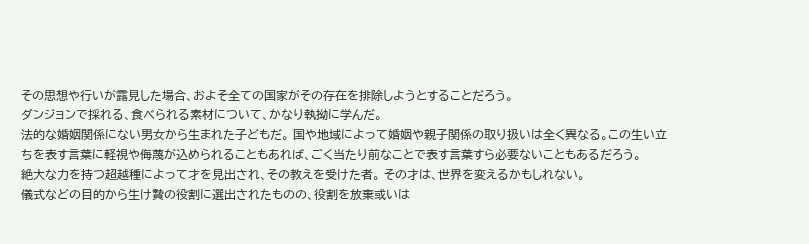その思想や行いが露見した場合、およそ全ての国家がその存在を排除しようとすることだろう。
ダンジョンで採れる、食べられる素材について、かなり執拗に学んだ。
法的な婚姻関係にない男女から生まれた子どもだ。 国や地域によって婚姻や親子関係の取り扱いは全く異なる。この生い立ちを表す言葉に軽視や侮蔑が込められることもあれば、ごく当たり前なことで表す言葉すら必要ないこともあるだろう。
絶大な力を持つ超越種によって才を見出され、その教えを受けた者。 その才は、世界を変えるかもしれない。
儀式などの目的から生け贄の役割に選出されたものの、役割を放棄或いは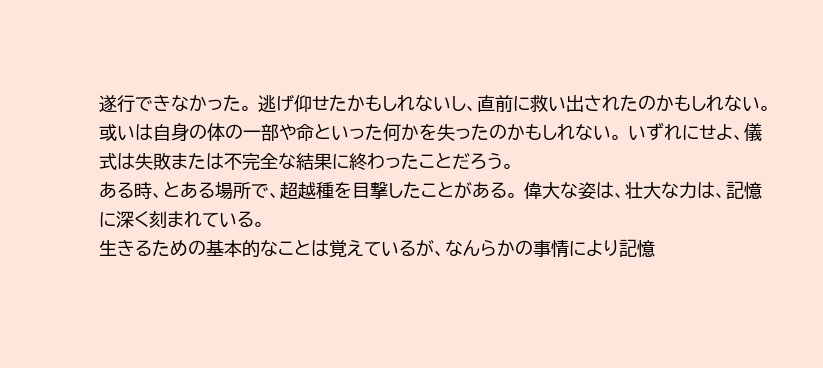遂行できなかった。 逃げ仰せたかもしれないし、直前に救い出されたのかもしれない。或いは自身の体の一部や命といった何かを失ったのかもしれない。 いずれにせよ、儀式は失敗または不完全な結果に終わったことだろう。
ある時、とある場所で、超越種を目撃したことがある。 偉大な姿は、壮大な力は、記憶に深く刻まれている。
生きるための基本的なことは覚えているが、なんらかの事情により記憶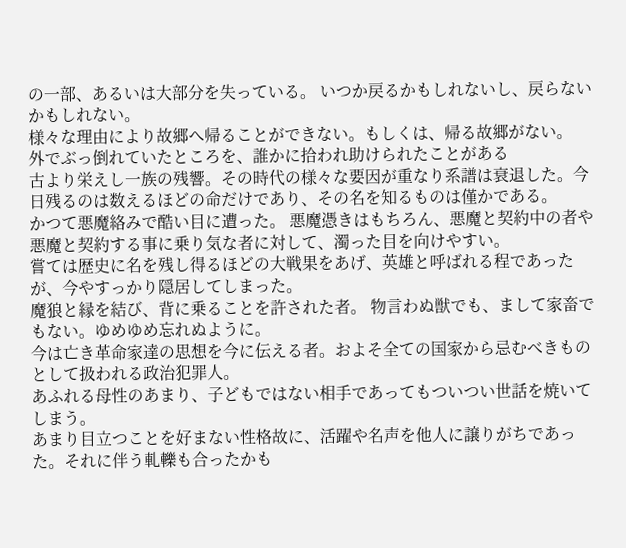の一部、あるいは大部分を失っている。 いつか戻るかもしれないし、戻らないかもしれない。
様々な理由により故郷へ帰ることができない。もしくは、帰る故郷がない。
外でぶっ倒れていたところを、誰かに拾われ助けられたことがある
古より栄えし一族の残響。その時代の様々な要因が重なり系譜は衰退した。今日残るのは数えるほどの命だけであり、その名を知るものは僅かである。
かつて悪魔絡みで酷い目に遭った。 悪魔憑きはもちろん、悪魔と契約中の者や悪魔と契約する事に乗り気な者に対して、濁った目を向けやすい。
嘗ては歴史に名を残し得るほどの大戦果をあげ、英雄と呼ばれる程であったが、今やすっかり隠居してしまった。
魔狼と縁を結び、背に乗ることを許された者。 物言わぬ獣でも、まして家畜でもない。ゆめゆめ忘れぬように。
今は亡き革命家達の思想を今に伝える者。およそ全ての国家から忌むべきものとして扱われる政治犯罪人。
あふれる母性のあまり、子どもではない相手であってもついつい世話を焼いてしまう。
あまり目立つことを好まない性格故に、活躍や名声を他人に譲りがちであった。それに伴う軋轢も合ったかも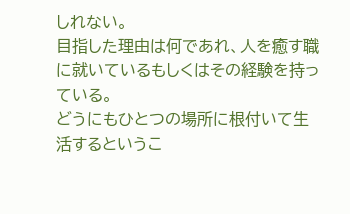しれない。
目指した理由は何であれ、人を癒す職に就いているもしくはその経験を持っている。
どうにもひとつの場所に根付いて生活するというこ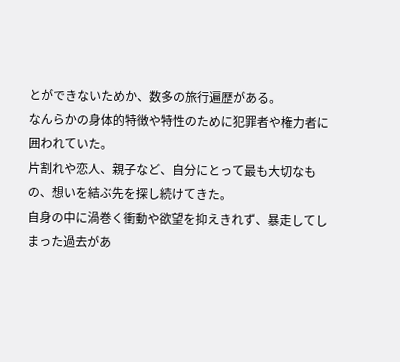とができないためか、数多の旅行遍歴がある。
なんらかの身体的特徴や特性のために犯罪者や権力者に囲われていた。
片割れや恋人、親子など、自分にとって最も大切なもの、想いを結ぶ先を探し続けてきた。
自身の中に渦巻く衝動や欲望を抑えきれず、暴走してしまった過去があ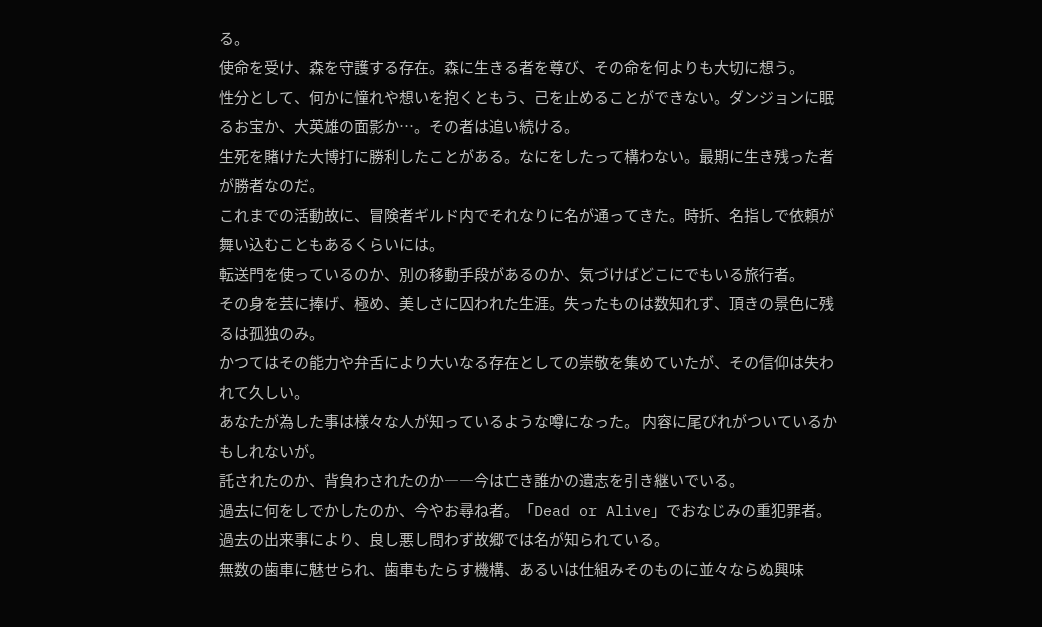る。
使命を受け、森を守護する存在。森に生きる者を尊び、その命を何よりも大切に想う。
性分として、何かに憧れや想いを抱くともう、己を止めることができない。ダンジョンに眠るお宝か、大英雄の面影か…。その者は追い続ける。
生死を賭けた大博打に勝利したことがある。なにをしたって構わない。最期に生き残った者が勝者なのだ。
これまでの活動故に、冒険者ギルド内でそれなりに名が通ってきた。時折、名指しで依頼が舞い込むこともあるくらいには。
転送門を使っているのか、別の移動手段があるのか、気づけばどこにでもいる旅行者。
その身を芸に捧げ、極め、美しさに囚われた生涯。失ったものは数知れず、頂きの景色に残るは孤独のみ。
かつてはその能力や弁舌により大いなる存在としての崇敬を集めていたが、その信仰は失われて久しい。
あなたが為した事は様々な人が知っているような噂になった。 内容に尾びれがついているかもしれないが。
託されたのか、背負わされたのか――今は亡き誰かの遺志を引き継いでいる。
過去に何をしでかしたのか、今やお尋ね者。「Dead or Alive」でおなじみの重犯罪者。
過去の出来事により、良し悪し問わず故郷では名が知られている。
無数の歯車に魅せられ、歯車もたらす機構、あるいは仕組みそのものに並々ならぬ興味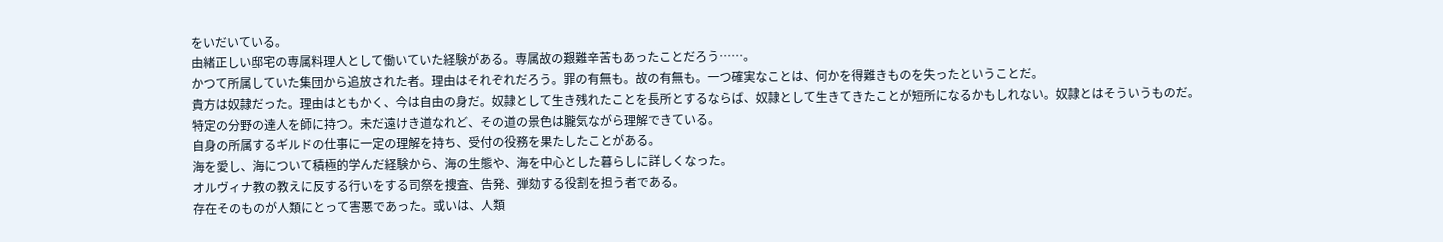をいだいている。
由緒正しい邸宅の専属料理人として働いていた経験がある。専属故の艱難辛苦もあったことだろう……。
かつて所属していた集団から追放された者。理由はそれぞれだろう。罪の有無も。故の有無も。一つ確実なことは、何かを得難きものを失ったということだ。
貴方は奴隷だった。理由はともかく、今は自由の身だ。奴隷として生き残れたことを長所とするならば、奴隷として生きてきたことが短所になるかもしれない。奴隷とはそういうものだ。
特定の分野の達人を師に持つ。未だ遠けき道なれど、その道の景色は朧気ながら理解できている。
自身の所属するギルドの仕事に一定の理解を持ち、受付の役務を果たしたことがある。
海を愛し、海について積極的学んだ経験から、海の生態や、海を中心とした暮らしに詳しくなった。
オルヴィナ教の教えに反する行いをする司祭を捜査、告発、弾劾する役割を担う者である。
存在そのものが人類にとって害悪であった。或いは、人類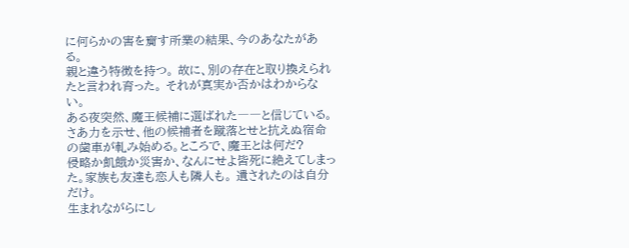に何らかの害を齎す所業の結果、今のあなたがある。
親と違う特徴を持つ。 故に、別の存在と取り換えられたと言われ育った。 それが真実か否かはわからない。
ある夜突然、魔王候補に選ばれた――と信じている。さあ力を示せ、他の候補者を蹴落とせと抗えぬ宿命の歯車が軋み始める。ところで、魔王とは何だ?
侵略か飢餓か災害か、なんにせよ皆死に絶えてしまった。家族も友達も恋人も隣人も。 遺されたのは自分だけ。
生まれながらにし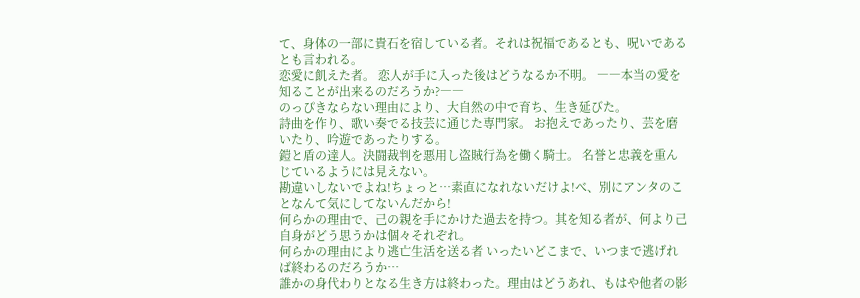て、身体の一部に貴石を宿している者。それは祝福であるとも、呪いであるとも言われる。
恋愛に飢えた者。 恋人が手に入った後はどうなるか不明。 ――本当の愛を知ることが出来るのだろうか?――
のっぴきならない理由により、大自然の中で育ち、生き延びた。
詩曲を作り、歌い奏でる技芸に通じた専門家。 お抱えであったり、芸を磨いたり、吟遊であったりする。
鎧と盾の達人。決闘裁判を悪用し盗賊行為を働く騎士。 名誉と忠義を重んじているようには見えない。
勘違いしないでよね!ちょっと…素直になれないだけよ!べ、別にアンタのことなんて気にしてないんだから!
何らかの理由で、己の親を手にかけた過去を持つ。其を知る者が、何より己自身がどう思うかは個々それぞれ。
何らかの理由により逃亡生活を送る者 いったいどこまで、いつまで逃げれば終わるのだろうか…
誰かの身代わりとなる生き方は終わった。理由はどうあれ、もはや他者の影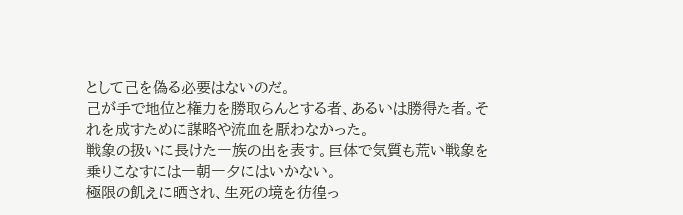として己を偽る必要はないのだ。
己が手で地位と権力を勝取らんとする者、あるいは勝得た者。それを成すために謀略や流血を厭わなかった。
戦象の扱いに長けた一族の出を表す。巨体で気質も荒い戦象を乗りこなすには一朝一夕にはいかない。
極限の飢えに晒され、生死の境を彷徨っ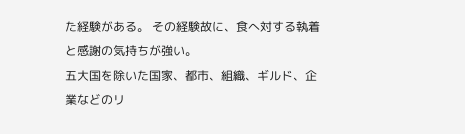た経験がある。 その経験故に、食へ対する執着と感謝の気持ちが強い。
五大国を除いた国家、都市、組織、ギルド、企業などのリ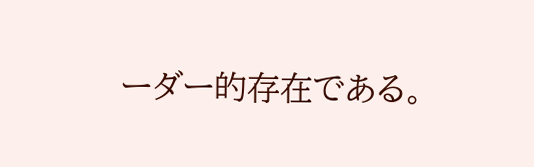ーダー的存在である。